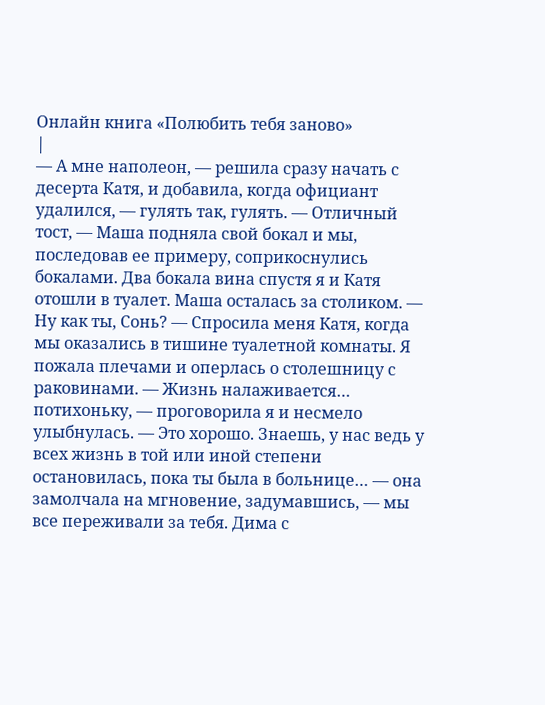Онлайн книга «Полюбить тебя заново»
|
— А мне наполеон, — решила сразу начать с десерта Катя, и добавила, когда официант удалился, — гулять так, гулять. — Отличный тост, — Маша подняла свой бокал и мы, последовав ее примеру, соприкоснулись бокалами. Два бокала вина спустя я и Катя отошли в туалет. Маша осталась за столиком. — Ну как ты, Сонь? — Спросила меня Катя, когда мы оказались в тишине туалетной комнаты. Я пожала плечами и оперлась о столешницу с раковинами. — Жизнь налаживается… потихоньку, — проговорила я и несмело улыбнулась. — Это хорошо. Знаешь, у нас ведь у всех жизнь в той или иной степени остановилась, пока ты была в больнице… — она замолчала на мгновение, задумавшись, — мы все переживали за тебя. Дима с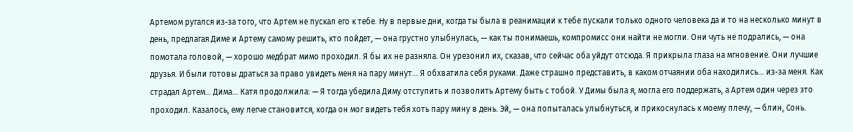Артемом ругался из-за того, что Артем не пускал его к тебе. Ну в первые дни, когда ты была в реанимации к тебе пускали только одного человека да и то на несколько минут в день, предлагая Диме и Артему самому решить, кто пойдет, — она грустно улыбнулась, — как ты понимаешь, компромисс они найти не могли. Они чуть не подрались, — она помотала головой, — хорошо медбрат мимо проходил. Я бы их не разняла. Он урезонил их, сказав, что сейчас оба уйдут отсюда. Я прикрыла глаза на мгновение. Они лучшие друзья. И были готовы драться за право увидеть меня на пару минут… Я обхватила себя руками. Даже страшно представить, в каком отчаянии оба находились… из-за меня. Как страдал Артем… Дима… Катя продолжила: — Я тогда убедила Диму отступить и позволить Артему быть с тобой. У Димы была я, могла его поддержать, а Артем один через это проходил. Казалось, ему легче становится, когда он мог видеть тебя хоть пару мину в день. Эй, — она попыталась улыбнуться, и прикоснулась к моему плечу, — блин, Сонь.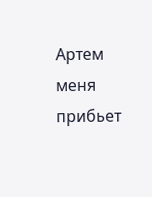Артем меня прибьет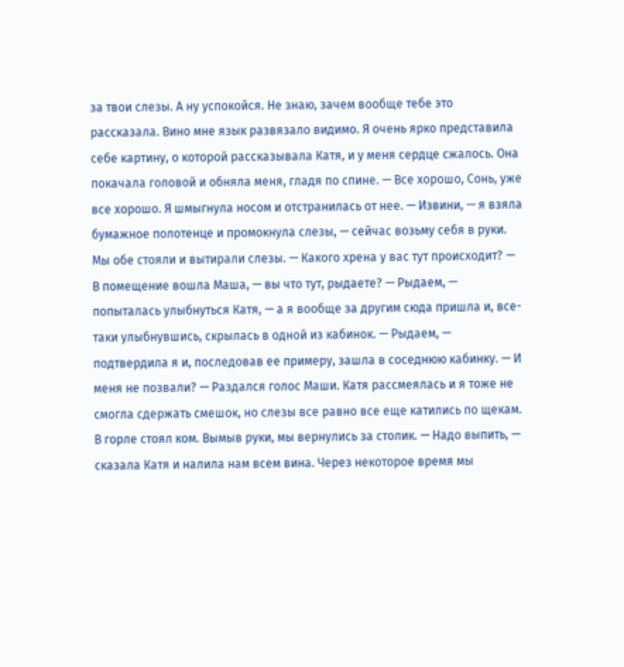за твои слезы. А ну успокойся. Не знаю, зачем вообще тебе это рассказала. Вино мне язык развязало видимо. Я очень ярко представила себе картину, о которой рассказывала Катя, и у меня сердце сжалось. Она покачала головой и обняла меня, гладя по спине. — Все хорошо, Сонь, уже все хорошо. Я шмыгнула носом и отстранилась от нее. — Извини, — я взяла бумажное полотенце и промокнула слезы, — сейчас возьму себя в руки. Мы обе стояли и вытирали слезы. — Какого хрена у вас тут происходит? — В помещение вошла Маша, — вы что тут, рыдаете? — Рыдаем, — попыталась улыбнуться Катя, — а я вообще за другим сюда пришла и, все-таки улыбнувшись, скрылась в одной из кабинок. — Рыдаем, — подтвердила я и, последовав ее примеру, зашла в соседнюю кабинку. — И меня не позвали? — Раздался голос Маши. Катя рассмеялась и я тоже не смогла сдержать смешок, но слезы все равно все еще катились по щекам. В горле стоял ком. Вымыв руки, мы вернулись за столик. — Надо выпить, — сказала Катя и налила нам всем вина. Через некоторое время мы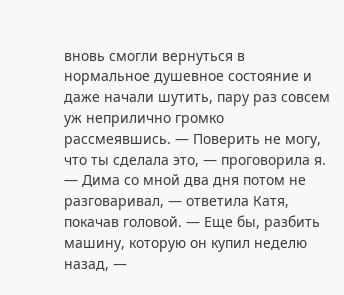вновь смогли вернуться в нормальное душевное состояние и даже начали шутить, пару раз совсем уж неприлично громко рассмеявшись. — Поверить не могу, что ты сделала это, — проговорила я. — Дима со мной два дня потом не разговаривал, — ответила Катя, покачав головой. — Еще бы, разбить машину, которую он купил неделю назад, —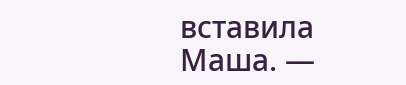вставила Маша. —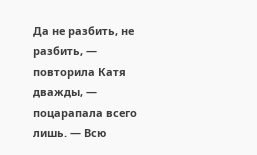Да не разбить, не разбить, — повторила Катя дважды, — поцарапала всего лишь. — Всю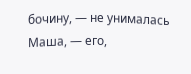бочину, — не унималась Маша, — его,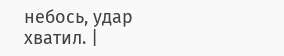небось, удар хватил. |